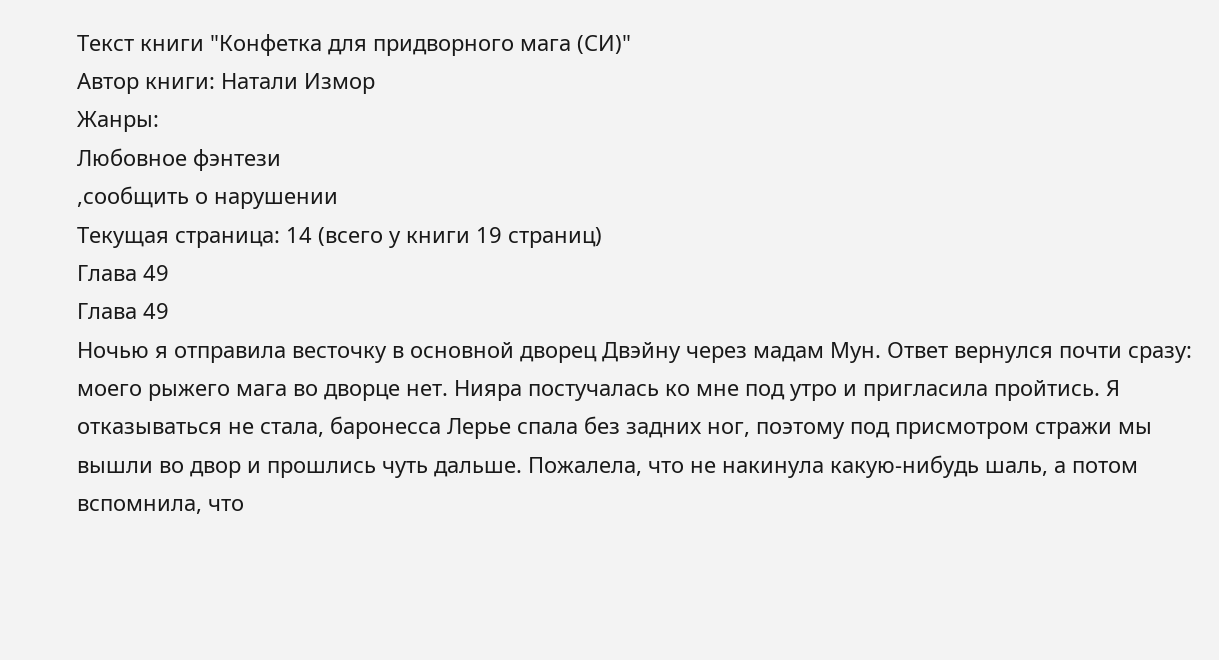Текст книги "Конфетка для придворного мага (СИ)"
Автор книги: Натали Измор
Жанры:
Любовное фэнтези
,сообщить о нарушении
Текущая страница: 14 (всего у книги 19 страниц)
Глава 49
Глава 49
Ночью я отправила весточку в основной дворец Двэйну через мадам Мун. Ответ вернулся почти сразу: моего рыжего мага во дворце нет. Нияра постучалась ко мне под утро и пригласила пройтись. Я отказываться не стала, баронесса Лерье спала без задних ног, поэтому под присмотром стражи мы вышли во двор и прошлись чуть дальше. Пожалела, что не накинула какую-нибудь шаль, а потом вспомнила, что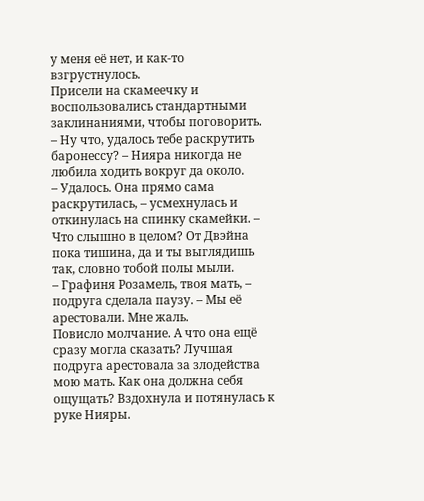у меня её нет, и как-то взгрустнулось.
Присели на скамеечку и воспользовались стандартными заклинаниями, чтобы поговорить.
– Ну что, удалось тебе раскрутить баронессу? – Нияра никогда не любила ходить вокруг да около.
– Удалось. Она прямо сама раскрутилась, – усмехнулась и откинулась на спинку скамейки. – Что слышно в целом? От Двэйна пока тишина, да и ты выглядишь так, словно тобой полы мыли.
– Графиня Розамель, твоя мать, – подруга сделала паузу. – Мы её арестовали. Мне жаль.
Повисло молчание. А что она ещё сразу могла сказать? Лучшая подруга арестовала за злодейства мою мать. Как она должна себя ощущать? Вздохнула и потянулась к руке Нияры.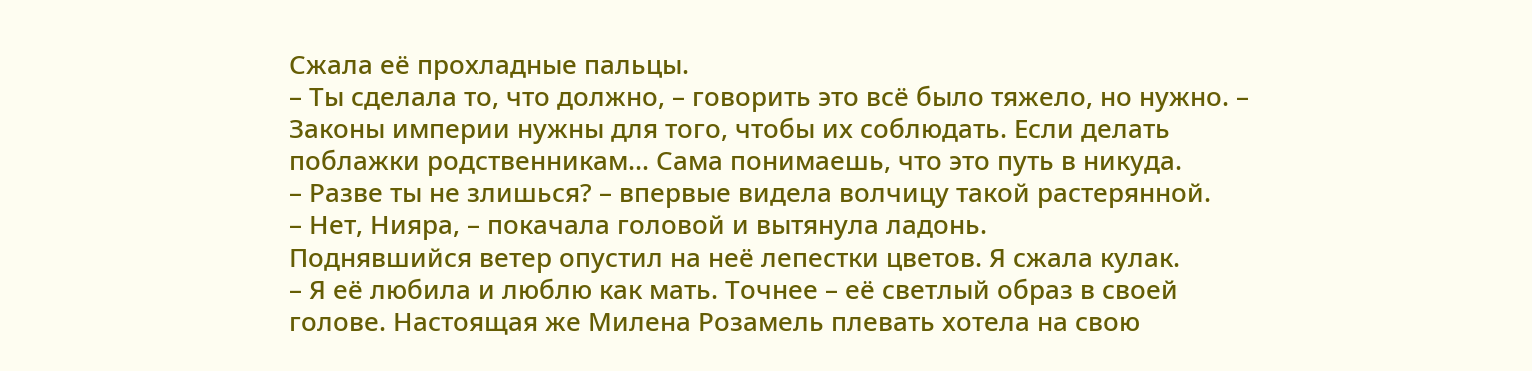Сжала её прохладные пальцы.
– Ты сделала то, что должно, – говорить это всё было тяжело, но нужно. – Законы империи нужны для того, чтобы их соблюдать. Если делать поблажки родственникам… Сама понимаешь, что это путь в никуда.
– Разве ты не злишься? – впервые видела волчицу такой растерянной.
– Нет, Нияра, – покачала головой и вытянула ладонь.
Поднявшийся ветер опустил на неё лепестки цветов. Я сжала кулак.
– Я её любила и люблю как мать. Точнее – её светлый образ в своей голове. Настоящая же Милена Розамель плевать хотела на свою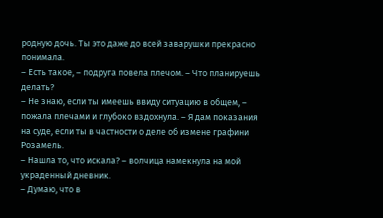родную дочь. Ты это даже до всей заварушки прекрасно понимала.
– Есть такое, – подруга повела плечом. – Что планируешь делать?
– Не знаю, если ты имеешь ввиду ситуацию в общем, – пожала плечами и глубоко вздохнула. – Я дам показания на суде, если ты в частности о деле об измене графини Розамель.
– Нашла то, что искала? – волчица намекнула на мой украденный дневник.
– Думаю, что в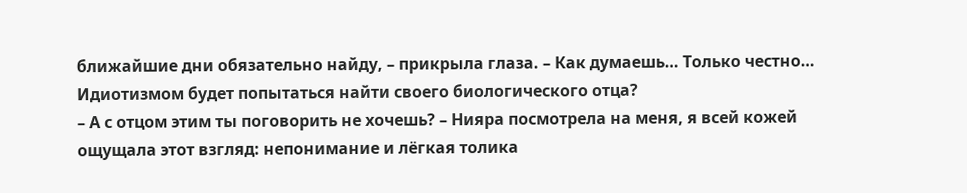ближайшие дни обязательно найду, – прикрыла глаза. – Как думаешь… Только честно… Идиотизмом будет попытаться найти своего биологического отца?
– А с отцом этим ты поговорить не хочешь? – Нияра посмотрела на меня, я всей кожей ощущала этот взгляд: непонимание и лёгкая толика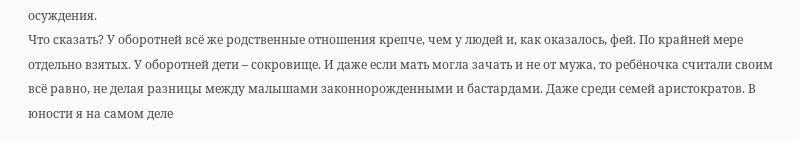осуждения.
Что сказать? У оборотней всё же родственные отношения крепче, чем у людей и, как оказалось, фей. По крайней мере отдельно взятых. У оборотней дети – сокровище. И даже если мать могла зачать и не от мужа, то ребёночка считали своим всё равно, не делая разницы между малышами законнорожденными и бастардами. Даже среди семей аристократов. В юности я на самом деле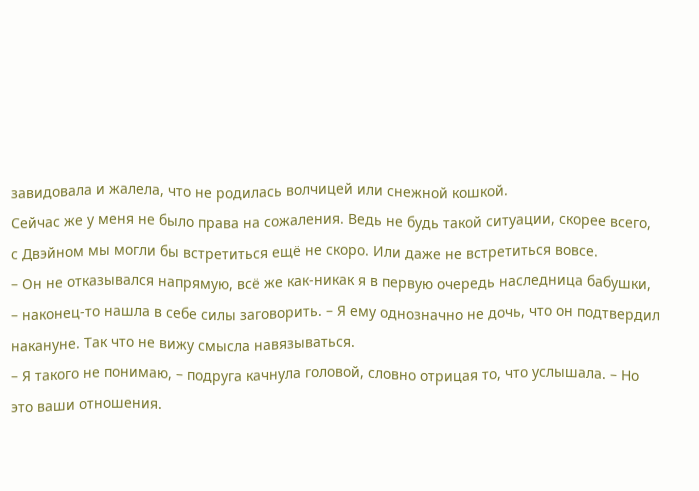завидовала и жалела, что не родилась волчицей или снежной кошкой.
Сейчас же у меня не было права на сожаления. Ведь не будь такой ситуации, скорее всего, с Двэйном мы могли бы встретиться ещё не скоро. Или даже не встретиться вовсе.
– Он не отказывался напрямую, всё же как-никак я в первую очередь наследница бабушки, – наконец-то нашла в себе силы заговорить. – Я ему однозначно не дочь, что он подтвердил накануне. Так что не вижу смысла навязываться.
– Я такого не понимаю, – подруга качнула головой, словно отрицая то, что услышала. – Но это ваши отношения.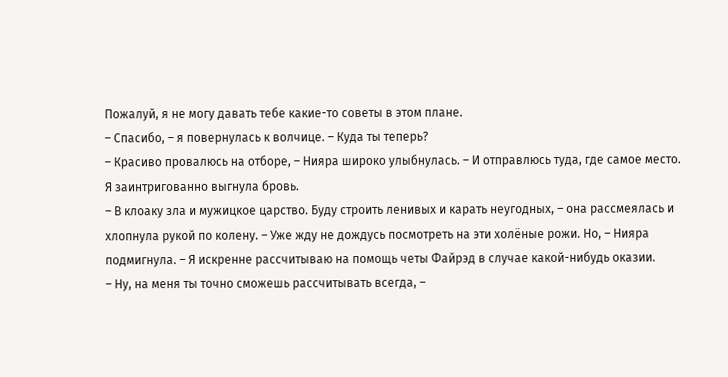Пожалуй, я не могу давать тебе какие-то советы в этом плане.
– Спасибо, – я повернулась к волчице. – Куда ты теперь?
– Красиво провалюсь на отборе, – Нияра широко улыбнулась. – И отправлюсь туда, где самое место.
Я заинтригованно выгнула бровь.
– В клоаку зла и мужицкое царство. Буду строить ленивых и карать неугодных, – она рассмеялась и хлопнула рукой по колену. – Уже жду не дождусь посмотреть на эти холёные рожи. Но, – Нияра подмигнула. – Я искренне рассчитываю на помощь четы Файрэд в случае какой-нибудь оказии.
– Ну, на меня ты точно сможешь рассчитывать всегда, –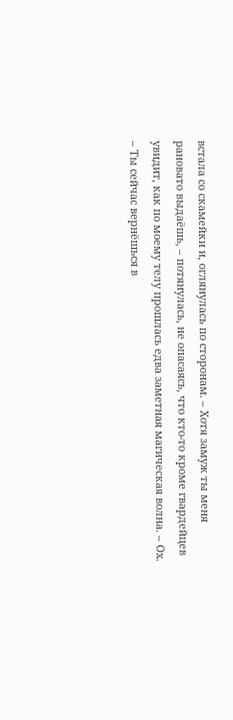встала со скамейки и, оглянулась по сторонам. – Хотя замуж ты меня рановато выдаёшь, – потянулась, не опасаясь, что кто-то кроме гвардейцев увидит, как по моему телу прошлась едва заметная магическая волна. – Ох.
– Ты сейчас вернёшься в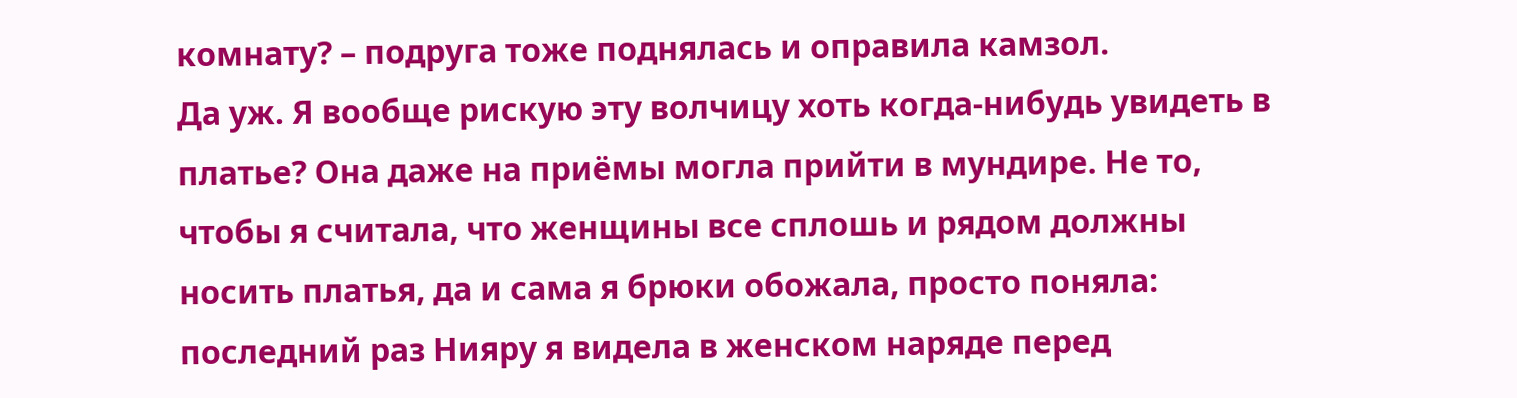комнату? – подруга тоже поднялась и оправила камзол.
Да уж. Я вообще рискую эту волчицу хоть когда-нибудь увидеть в платье? Она даже на приёмы могла прийти в мундире. Не то, чтобы я считала, что женщины все сплошь и рядом должны носить платья, да и сама я брюки обожала, просто поняла: последний раз Нияру я видела в женском наряде перед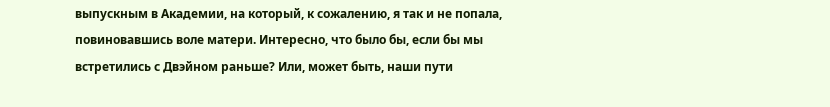выпускным в Академии, на который, к сожалению, я так и не попала, повиновавшись воле матери. Интересно, что было бы, если бы мы встретились с Двэйном раньше? Или, может быть, наши пути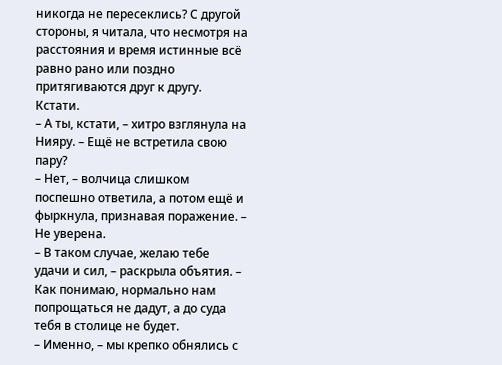никогда не пересеклись? С другой стороны, я читала, что несмотря на расстояния и время истинные всё равно рано или поздно притягиваются друг к другу. Кстати.
– А ты, кстати, – хитро взглянула на Нияру. – Ещё не встретила свою пару?
– Нет, – волчица слишком поспешно ответила, а потом ещё и фыркнула, признавая поражение. – Не уверена.
– В таком случае, желаю тебе удачи и сил, – раскрыла объятия. – Как понимаю, нормально нам попрощаться не дадут, а до суда тебя в столице не будет.
– Именно, – мы крепко обнялись с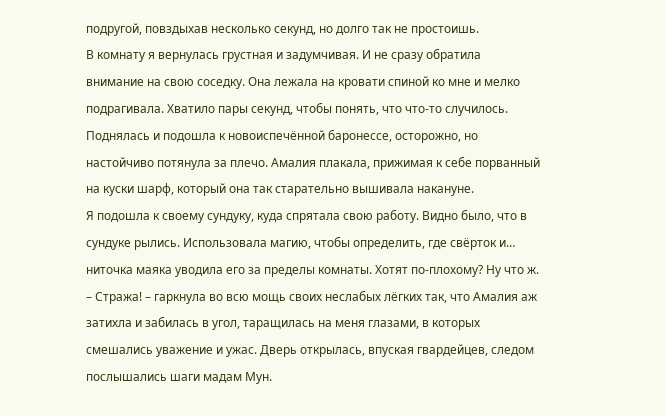подругой, повздыхав несколько секунд, но долго так не простоишь.
В комнату я вернулась грустная и задумчивая. И не сразу обратила внимание на свою соседку. Она лежала на кровати спиной ко мне и мелко подрагивала. Хватило пары секунд, чтобы понять, что что-то случилось. Поднялась и подошла к новоиспечённой баронессе, осторожно, но настойчиво потянула за плечо. Амалия плакала, прижимая к себе порванный на куски шарф, который она так старательно вышивала накануне.
Я подошла к своему сундуку, куда спрятала свою работу. Видно было, что в сундуке рылись. Использовала магию, чтобы определить, где свёрток и… ниточка маяка уводила его за пределы комнаты. Хотят по-плохому? Ну что ж.
– Стража! – гаркнула во всю мощь своих неслабых лёгких так, что Амалия аж затихла и забилась в угол, таращилась на меня глазами, в которых смешались уважение и ужас. Дверь открылась, впуская гвардейцев, следом послышались шаги мадам Мун.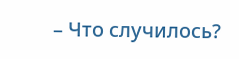– Что случилось?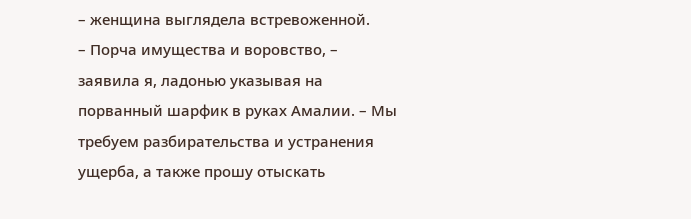– женщина выглядела встревоженной.
– Порча имущества и воровство, – заявила я, ладонью указывая на порванный шарфик в руках Амалии. – Мы требуем разбирательства и устранения ущерба, а также прошу отыскать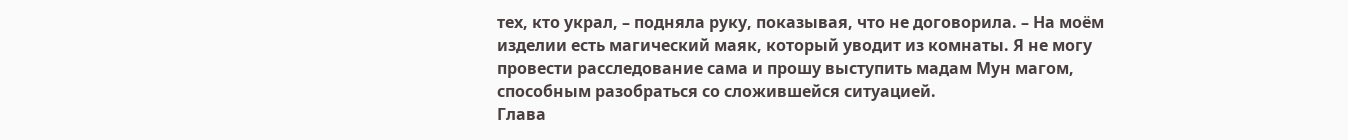тех, кто украл, – подняла руку, показывая, что не договорила. – На моём изделии есть магический маяк, который уводит из комнаты. Я не могу провести расследование сама и прошу выступить мадам Мун магом, способным разобраться со сложившейся ситуацией.
Глава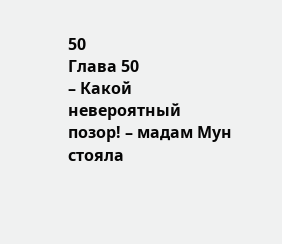50
Глава 50
– Какой невероятный позор! – мадам Мун стояла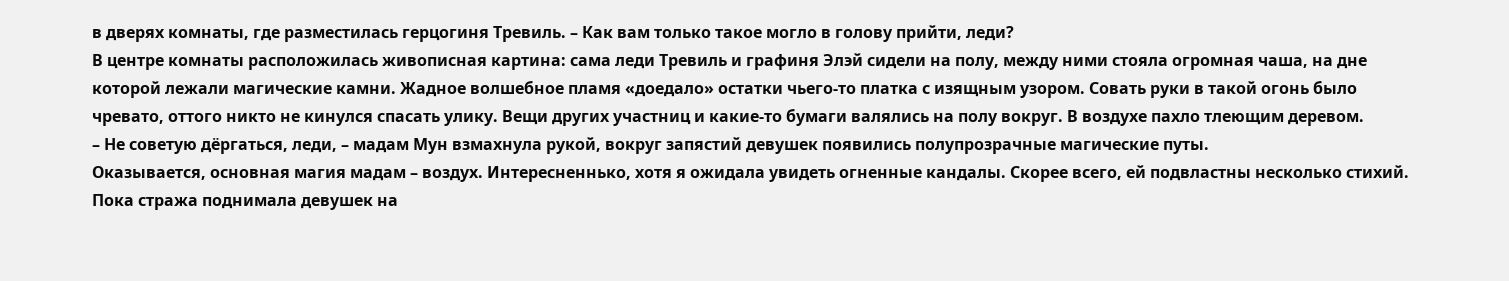в дверях комнаты, где разместилась герцогиня Тревиль. – Как вам только такое могло в голову прийти, леди?
В центре комнаты расположилась живописная картина: сама леди Тревиль и графиня Элэй сидели на полу, между ними стояла огромная чаша, на дне которой лежали магические камни. Жадное волшебное пламя «доедало» остатки чьего-то платка с изящным узором. Совать руки в такой огонь было чревато, оттого никто не кинулся спасать улику. Вещи других участниц и какие-то бумаги валялись на полу вокруг. В воздухе пахло тлеющим деревом.
– Не советую дёргаться, леди, – мадам Мун взмахнула рукой, вокруг запястий девушек появились полупрозрачные магические путы.
Оказывается, основная магия мадам – воздух. Интересненнько, хотя я ожидала увидеть огненные кандалы. Скорее всего, ей подвластны несколько стихий. Пока стража поднимала девушек на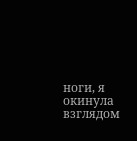ноги, я окинула взглядом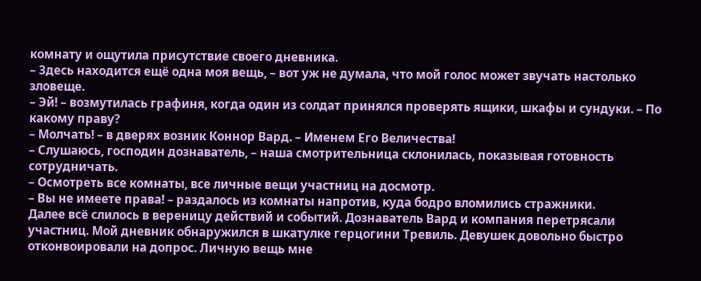комнату и ощутила присутствие своего дневника.
– Здесь находится ещё одна моя вещь, – вот уж не думала, что мой голос может звучать настолько зловеще.
– Эй! – возмутилась графиня, когда один из солдат принялся проверять ящики, шкафы и сундуки. – По какому праву?
– Молчать! – в дверях возник Коннор Вард. – Именем Его Величества!
– Слушаюсь, господин дознаватель, – наша смотрительница склонилась, показывая готовность сотрудничать.
– Осмотреть все комнаты, все личные вещи участниц на досмотр.
– Вы не имеете права! – раздалось из комнаты напротив, куда бодро вломились стражники.
Далее всё слилось в вереницу действий и событий. Дознаватель Вард и компания перетрясали участниц. Мой дневник обнаружился в шкатулке герцогини Тревиль. Девушек довольно быстро отконвоировали на допрос. Личную вещь мне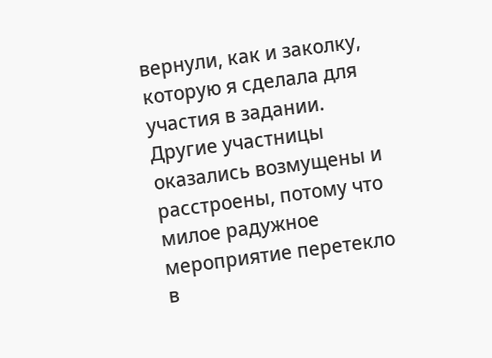вернули, как и заколку, которую я сделала для участия в задании.
Другие участницы оказались возмущены и расстроены, потому что милое радужное мероприятие перетекло в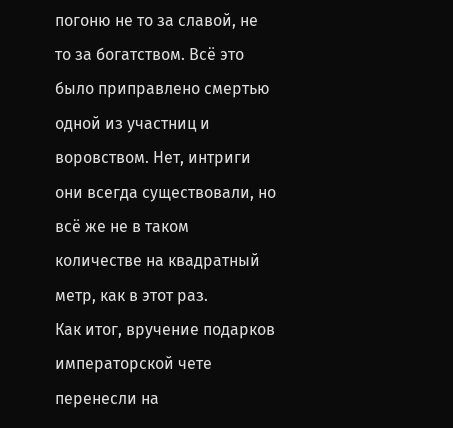погоню не то за славой, не то за богатством. Всё это было приправлено смертью одной из участниц и воровством. Нет, интриги они всегда существовали, но всё же не в таком количестве на квадратный метр, как в этот раз.
Как итог, вручение подарков императорской чете перенесли на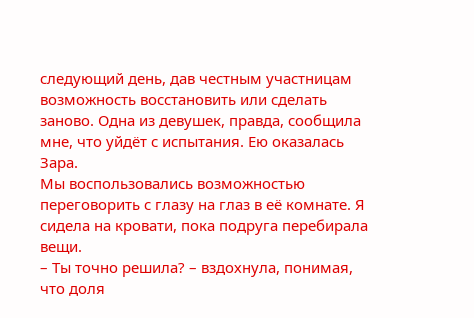следующий день, дав честным участницам возможность восстановить или сделать заново. Одна из девушек, правда, сообщила мне, что уйдёт с испытания. Ею оказалась Зара.
Мы воспользовались возможностью переговорить с глазу на глаз в её комнате. Я сидела на кровати, пока подруга перебирала вещи.
– Ты точно решила? – вздохнула, понимая, что доля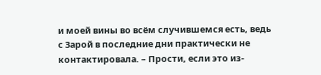и моей вины во всём случившемся есть, ведь с Зарой в последние дни практически не контактировала. – Прости, если это из-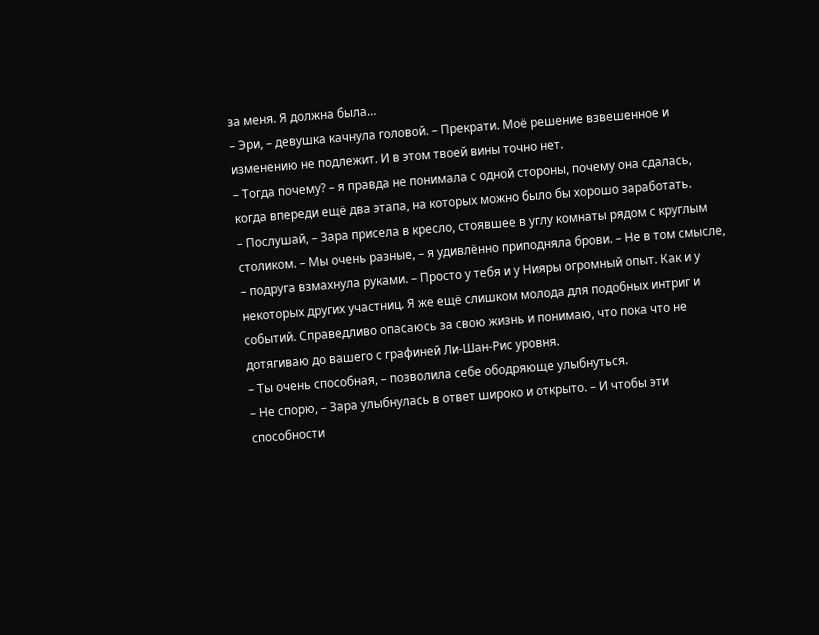за меня. Я должна была…
– Эри, – девушка качнула головой. – Прекрати. Моё решение взвешенное и изменению не подлежит. И в этом твоей вины точно нет.
– Тогда почему? – я правда не понимала с одной стороны, почему она сдалась, когда впереди ещё два этапа, на которых можно было бы хорошо заработать.
– Послушай, – Зара присела в кресло, стоявшее в углу комнаты рядом с круглым столиком. – Мы очень разные, – я удивлённо приподняла брови. – Не в том смысле, – подруга взмахнула руками. – Просто у тебя и у Нияры огромный опыт. Как и у некоторых других участниц. Я же ещё слишком молода для подобных интриг и событий. Справедливо опасаюсь за свою жизнь и понимаю, что пока что не дотягиваю до вашего с графиней Ли-Шан-Рис уровня.
– Ты очень способная, – позволила себе ободряюще улыбнуться.
– Не спорю, – Зара улыбнулась в ответ широко и открыто. – И чтобы эти способности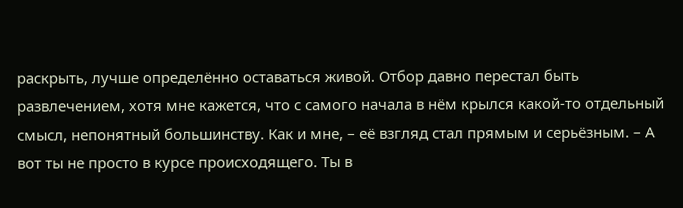раскрыть, лучше определённо оставаться живой. Отбор давно перестал быть развлечением, хотя мне кажется, что с самого начала в нём крылся какой-то отдельный смысл, непонятный большинству. Как и мне, – её взгляд стал прямым и серьёзным. – А вот ты не просто в курсе происходящего. Ты в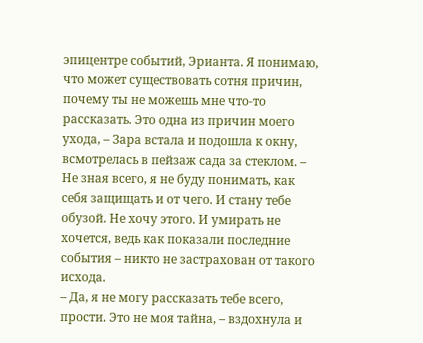эпицентре событий, Эрианта. Я понимаю, что может существовать сотня причин, почему ты не можешь мне что-то рассказать. Это одна из причин моего ухода, – Зара встала и подошла к окну, всмотрелась в пейзаж сада за стеклом. – Не зная всего, я не буду понимать, как себя защищать и от чего. И стану тебе обузой. Не хочу этого. И умирать не хочется, ведь как показали последние события – никто не застрахован от такого исхода.
– Да, я не могу рассказать тебе всего, прости. Это не моя тайна, – вздохнула и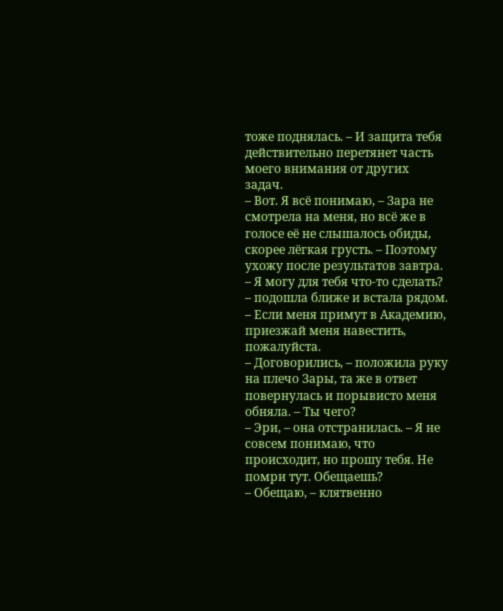тоже поднялась. – И защита тебя действительно перетянет часть моего внимания от других задач.
– Вот. Я всё понимаю, – Зара не смотрела на меня, но всё же в голосе её не слышалось обиды, скорее лёгкая грусть. – Поэтому ухожу после результатов завтра.
– Я могу для тебя что-то сделать? – подошла ближе и встала рядом.
– Если меня примут в Академию, приезжай меня навестить, пожалуйста.
– Договорились, – положила руку на плечо Зары, та же в ответ повернулась и порывисто меня обняла. – Ты чего?
– Эри, – она отстранилась. – Я не совсем понимаю, что происходит, но прошу тебя. Не помри тут. Обещаешь?
– Обещаю, – клятвенно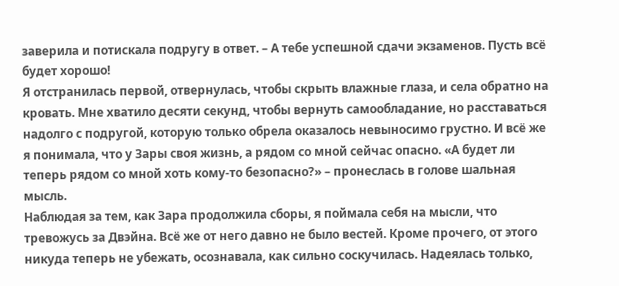заверила и потискала подругу в ответ. – А тебе успешной сдачи экзаменов. Пусть всё будет хорошо!
Я отстранилась первой, отвернулась, чтобы скрыть влажные глаза, и села обратно на кровать. Мне хватило десяти секунд, чтобы вернуть самообладание, но расставаться надолго с подругой, которую только обрела оказалось невыносимо грустно. И всё же я понимала, что у Зары своя жизнь, а рядом со мной сейчас опасно. «А будет ли теперь рядом со мной хоть кому-то безопасно?» – пронеслась в голове шальная мысль.
Наблюдая за тем, как Зара продолжила сборы, я поймала себя на мысли, что тревожусь за Двэйна. Всё же от него давно не было вестей. Кроме прочего, от этого никуда теперь не убежать, осознавала, как сильно соскучилась. Надеялась только,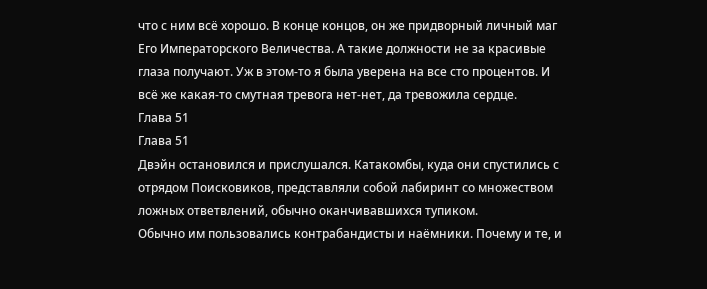что с ним всё хорошо. В конце концов, он же придворный личный маг Его Императорского Величества. А такие должности не за красивые глаза получают. Уж в этом-то я была уверена на все сто процентов. И всё же какая-то смутная тревога нет-нет, да тревожила сердце.
Глава 51
Глава 51
Двэйн остановился и прислушался. Катакомбы, куда они спустились с отрядом Поисковиков, представляли собой лабиринт со множеством ложных ответвлений, обычно оканчивавшихся тупиком.
Обычно им пользовались контрабандисты и наёмники. Почему и те, и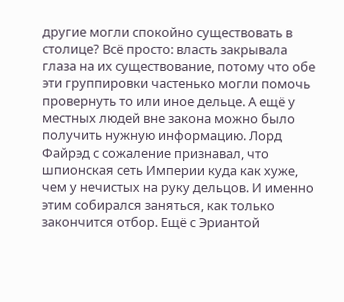другие могли спокойно существовать в столице? Всё просто: власть закрывала глаза на их существование, потому что обе эти группировки частенько могли помочь провернуть то или иное дельце. А ещё у местных людей вне закона можно было получить нужную информацию. Лорд Файрэд с сожаление признавал, что шпионская сеть Империи куда как хуже, чем у нечистых на руку дельцов. И именно этим собирался заняться, как только закончится отбор. Ещё с Эриантой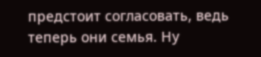предстоит согласовать, ведь теперь они семья. Ну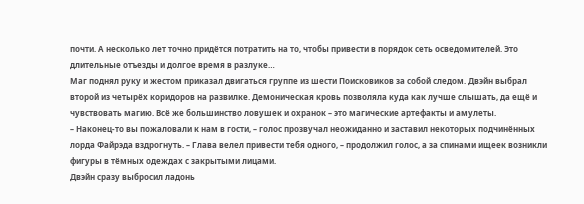почти. А несколько лет точно придётся потратить на то, чтобы привести в порядок сеть осведомителей. Это длительные отъезды и долгое время в разлуке…
Маг поднял руку и жестом приказал двигаться группе из шести Поисковиков за собой следом. Двэйн выбрал второй из четырёх коридоров на развилке. Демоническая кровь позволяла куда как лучше слышать, да ещё и чувствовать магию. Всё же большинство ловушек и охранок – это магические артефакты и амулеты.
– Наконец-то вы пожаловали к нам в гости, – голос прозвучал неожиданно и заставил некоторых подчинённых лорда Файрэда вздрогнуть. – Глава велел привести тебя одного, – продолжил голос, а за спинами ищеек возникли фигуры в тёмных одеждах с закрытыми лицами.
Двэйн сразу выбросил ладонь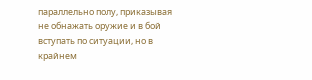параллельно полу, приказывая не обнажать оружие и в бой вступать по ситуации, но в крайнем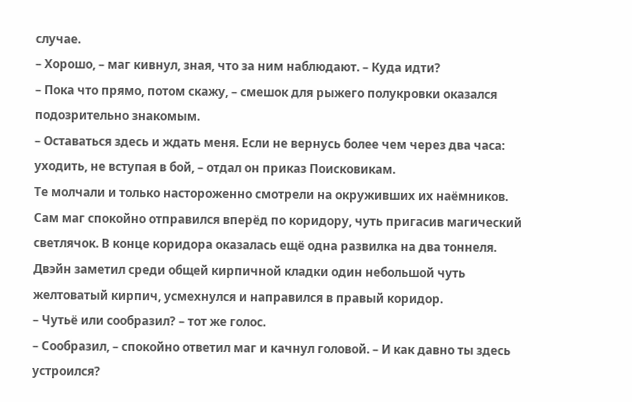случае.
– Хорошо, – маг кивнул, зная, что за ним наблюдают. – Куда идти?
– Пока что прямо, потом скажу, – смешок для рыжего полукровки оказался подозрительно знакомым.
– Оставаться здесь и ждать меня. Если не вернусь более чем через два часа: уходить, не вступая в бой, – отдал он приказ Поисковикам.
Те молчали и только настороженно смотрели на окруживших их наёмников. Сам маг спокойно отправился вперёд по коридору, чуть пригасив магический светлячок. В конце коридора оказалась ещё одна развилка на два тоннеля. Двэйн заметил среди общей кирпичной кладки один небольшой чуть желтоватый кирпич, усмехнулся и направился в правый коридор.
– Чутьё или сообразил? – тот же голос.
– Сообразил, – спокойно ответил маг и качнул головой. – И как давно ты здесь устроился?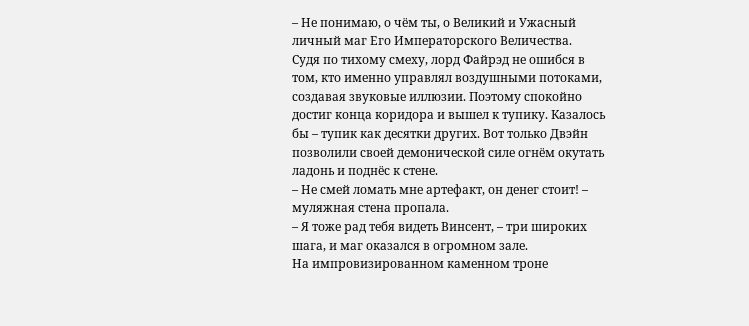– Не понимаю, о чём ты, о Великий и Ужасный личный маг Его Императорского Величества.
Судя по тихому смеху, лорд Файрэд не ошибся в том, кто именно управлял воздушными потоками, создавая звуковые иллюзии. Поэтому спокойно достиг конца коридора и вышел к тупику. Казалось бы – тупик как десятки других. Вот только Двэйн позволили своей демонической силе огнём окутать ладонь и поднёс к стене.
– Не смей ломать мне артефакт, он денег стоит! – муляжная стена пропала.
– Я тоже рад тебя видеть Винсент, – три широких шага, и маг оказался в огромном зале.
На импровизированном каменном троне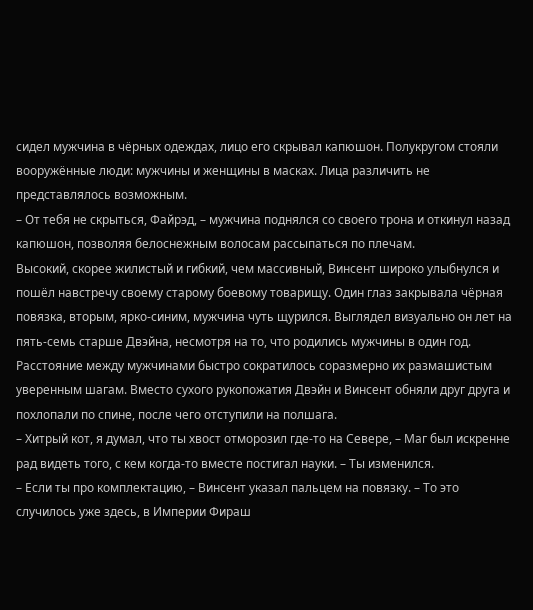сидел мужчина в чёрных одеждах, лицо его скрывал капюшон. Полукругом стояли вооружённые люди: мужчины и женщины в масках. Лица различить не представлялось возможным.
– От тебя не скрыться, Файрэд, – мужчина поднялся со своего трона и откинул назад капюшон, позволяя белоснежным волосам рассыпаться по плечам.
Высокий, скорее жилистый и гибкий, чем массивный, Винсент широко улыбнулся и пошёл навстречу своему старому боевому товарищу. Один глаз закрывала чёрная повязка, вторым, ярко-синим, мужчина чуть щурился. Выглядел визуально он лет на пять-семь старше Двэйна, несмотря на то, что родились мужчины в один год.
Расстояние между мужчинами быстро сократилось соразмерно их размашистым уверенным шагам. Вместо сухого рукопожатия Двэйн и Винсент обняли друг друга и похлопали по спине, после чего отступили на полшага.
– Хитрый кот, я думал, что ты хвост отморозил где-то на Севере, – Маг был искренне рад видеть того, с кем когда-то вместе постигал науки. – Ты изменился.
– Если ты про комплектацию, – Винсент указал пальцем на повязку. – То это случилось уже здесь, в Империи Фираш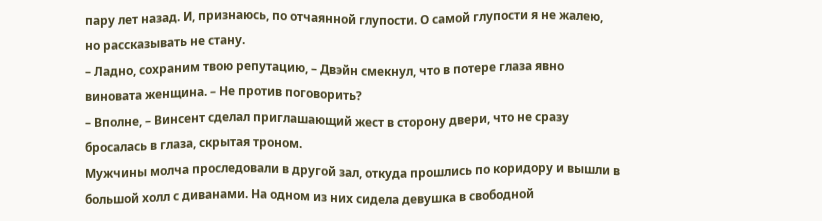пару лет назад. И, признаюсь, по отчаянной глупости. О самой глупости я не жалею, но рассказывать не стану.
– Ладно, сохраним твою репутацию, – Двэйн смекнул, что в потере глаза явно виновата женщина. – Не против поговорить?
– Вполне, – Винсент сделал приглашающий жест в сторону двери, что не сразу бросалась в глаза, скрытая троном.
Мужчины молча проследовали в другой зал, откуда прошлись по коридору и вышли в большой холл с диванами. На одном из них сидела девушка в свободной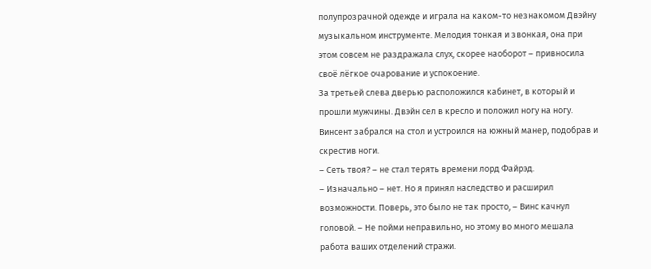полупрозрачной одежде и играла на каком-то незнакомом Двэйну музыкальном инструменте. Мелодия тонкая и звонкая, она при этом совсем не раздражала слух, скорее наоборот – привносила своё лёгкое очарование и успокоение.
За третьей слева дверью расположился кабинет, в который и прошли мужчины. Двэйн сел в кресло и положил ногу на ногу. Винсент забрался на стол и устроился на южный манер, подобрав и скрестив ноги.
– Сеть твоя? – не стал терять времени лорд Файрэд.
– Изначально – нет. Но я принял наследство и расширил возможности. Поверь, это было не так просто, – Винс качнул головой. – Не пойми неправильно, но этому во много мешала работа ваших отделений стражи.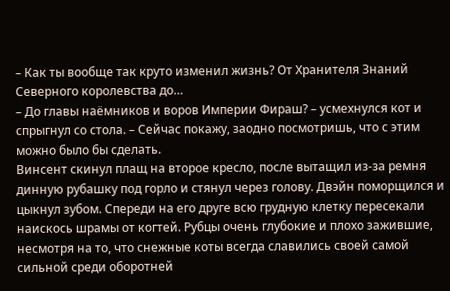– Как ты вообще так круто изменил жизнь? От Хранителя Знаний Северного королевства до…
– До главы наёмников и воров Империи Фираш? – усмехнулся кот и спрыгнул со стола. – Сейчас покажу, заодно посмотришь, что с этим можно было бы сделать.
Винсент скинул плащ на второе кресло, после вытащил из-за ремня динную рубашку под горло и стянул через голову. Двэйн поморщился и цыкнул зубом. Спереди на его друге всю грудную клетку пересекали наискось шрамы от когтей. Рубцы очень глубокие и плохо зажившие, несмотря на то, что снежные коты всегда славились своей самой сильной среди оборотней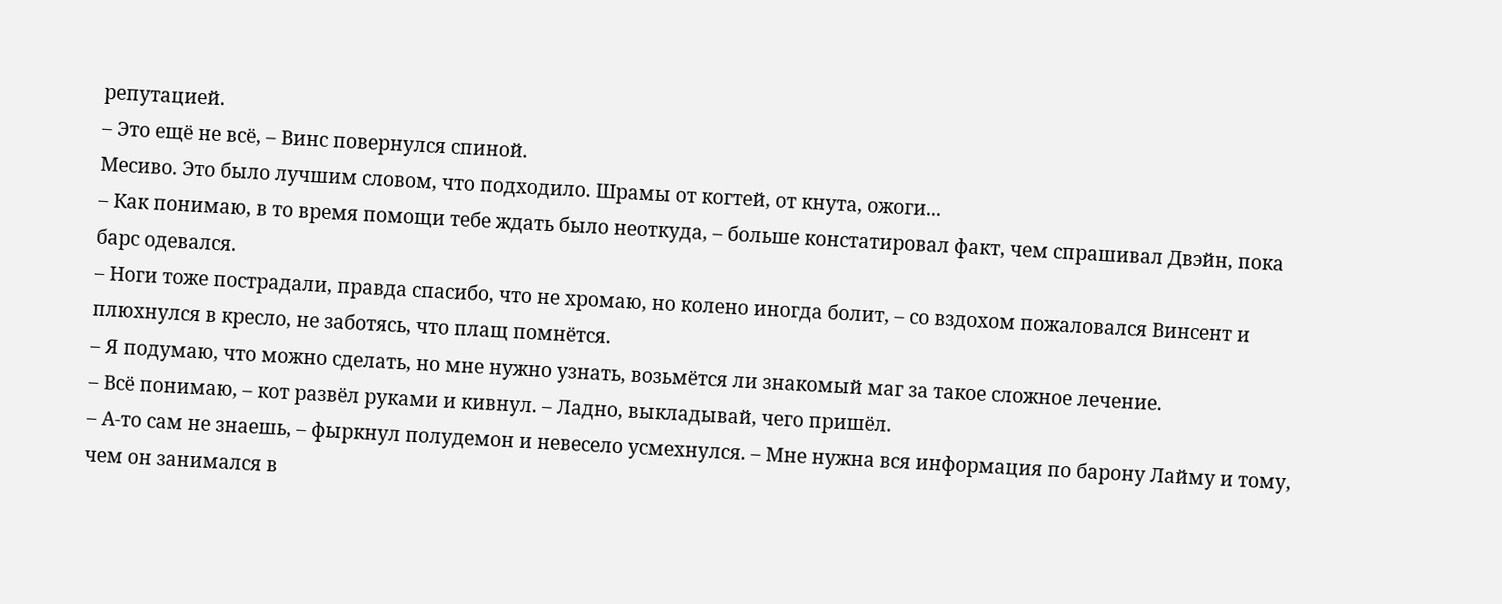репутацией.
– Это ещё не всё, – Винс повернулся спиной.
Месиво. Это было лучшим словом, что подходило. Шрамы от когтей, от кнута, ожоги...
– Как понимаю, в то время помощи тебе ждать было неоткуда, – больше констатировал факт, чем спрашивал Двэйн, пока барс одевался.
– Ноги тоже пострадали, правда спасибо, что не хромаю, но колено иногда болит, – со вздохом пожаловался Винсент и плюхнулся в кресло, не заботясь, что плащ помнётся.
– Я подумаю, что можно сделать, но мне нужно узнать, возьмётся ли знакомый маг за такое сложное лечение.
– Всё понимаю, – кот развёл руками и кивнул. – Ладно, выкладывай, чего пришёл.
– А-то сам не знаешь, – фыркнул полудемон и невесело усмехнулся. – Мне нужна вся информация по барону Лайму и тому, чем он занимался в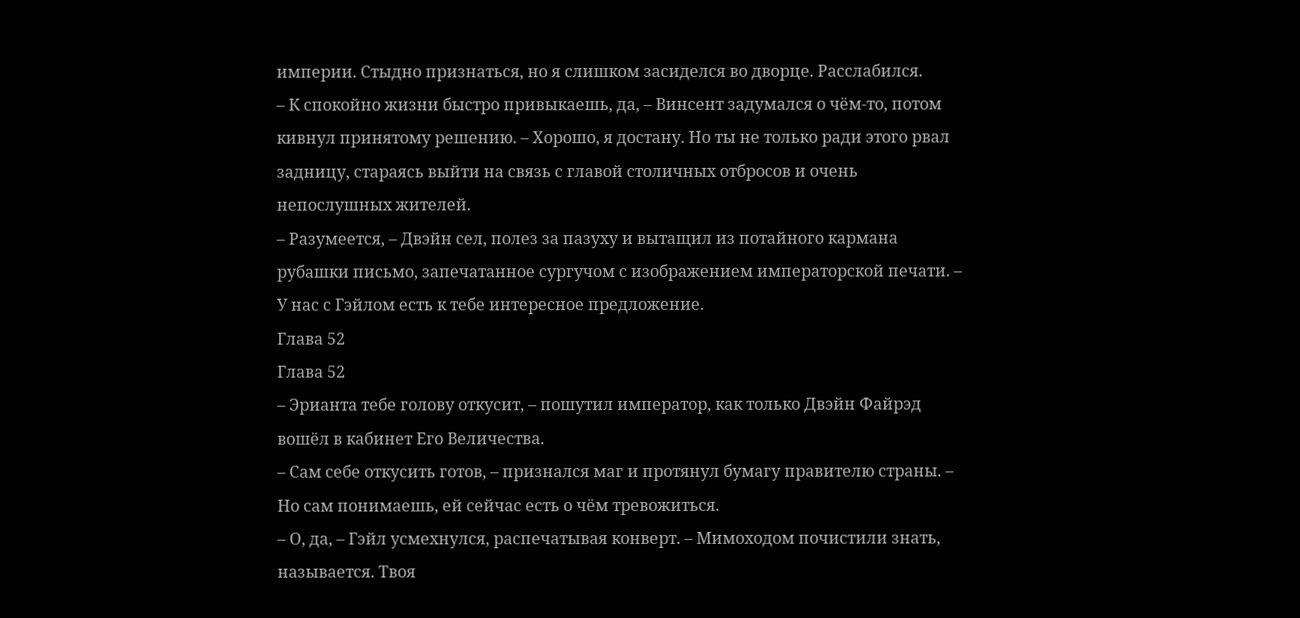империи. Стыдно признаться, но я слишком засиделся во дворце. Расслабился.
– К спокойно жизни быстро привыкаешь, да, – Винсент задумался о чём-то, потом кивнул принятому решению. – Хорошо, я достану. Но ты не только ради этого рвал задницу, стараясь выйти на связь с главой столичных отбросов и очень непослушных жителей.
– Разумеется, – Двэйн сел, полез за пазуху и вытащил из потайного кармана рубашки письмо, запечатанное сургучом с изображением императорской печати. – У нас с Гэйлом есть к тебе интересное предложение.
Глава 52
Глава 52
– Эрианта тебе голову откусит, – пошутил император, как только Двэйн Файрэд вошёл в кабинет Его Величества.
– Сам себе откусить готов, – признался маг и протянул бумагу правителю страны. – Но сам понимаешь, ей сейчас есть о чём тревожиться.
– О, да, – Гэйл усмехнулся, распечатывая конверт. – Мимоходом почистили знать, называется. Твоя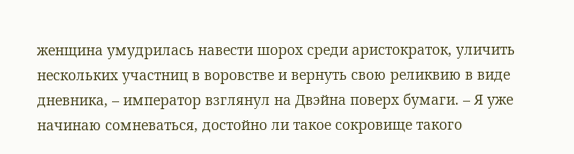женщина умудрилась навести шорох среди аристократок, уличить нескольких участниц в воровстве и вернуть свою реликвию в виде дневника, – император взглянул на Двэйна поверх бумаги. – Я уже начинаю сомневаться, достойно ли такое сокровище такого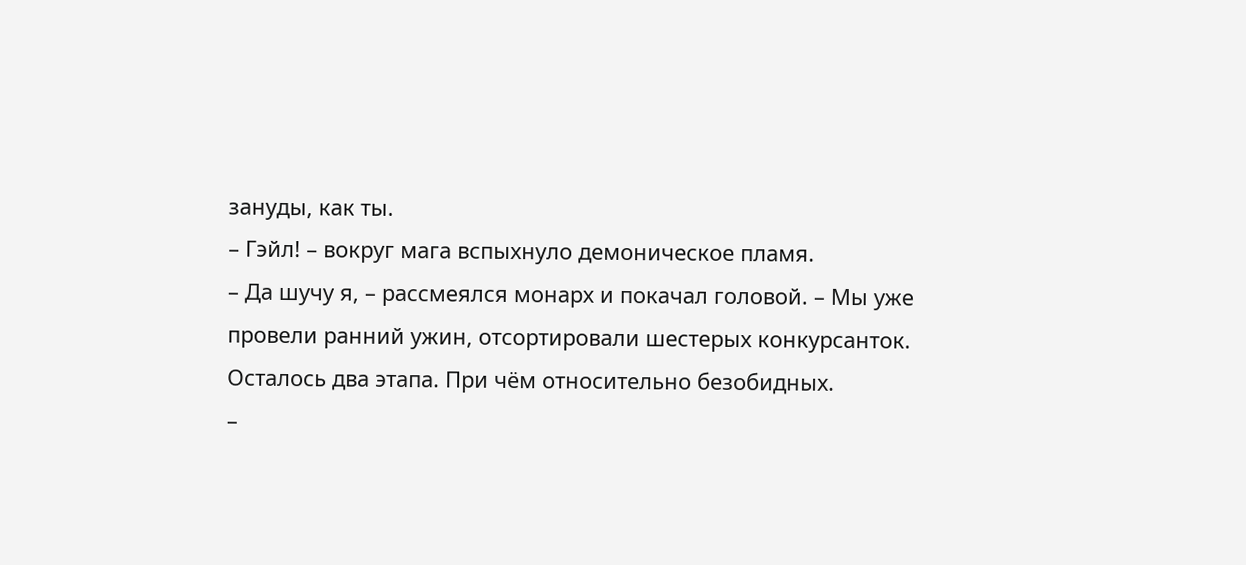зануды, как ты.
– Гэйл! – вокруг мага вспыхнуло демоническое пламя.
– Да шучу я, – рассмеялся монарх и покачал головой. – Мы уже провели ранний ужин, отсортировали шестерых конкурсанток. Осталось два этапа. При чём относительно безобидных.
–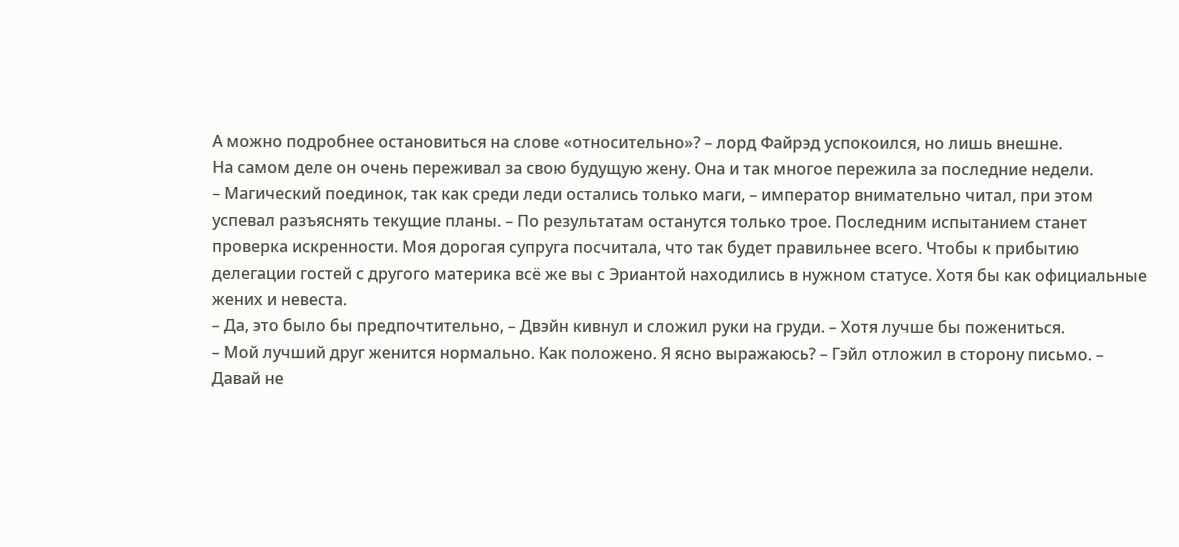А можно подробнее остановиться на слове «относительно»? – лорд Файрэд успокоился, но лишь внешне.
На самом деле он очень переживал за свою будущую жену. Она и так многое пережила за последние недели.
– Магический поединок, так как среди леди остались только маги, – император внимательно читал, при этом успевал разъяснять текущие планы. – По результатам останутся только трое. Последним испытанием станет проверка искренности. Моя дорогая супруга посчитала, что так будет правильнее всего. Чтобы к прибытию делегации гостей с другого материка всё же вы с Эриантой находились в нужном статусе. Хотя бы как официальные жених и невеста.
– Да, это было бы предпочтительно, – Двэйн кивнул и сложил руки на груди. – Хотя лучше бы пожениться.
– Мой лучший друг женится нормально. Как положено. Я ясно выражаюсь? – Гэйл отложил в сторону письмо. – Давай не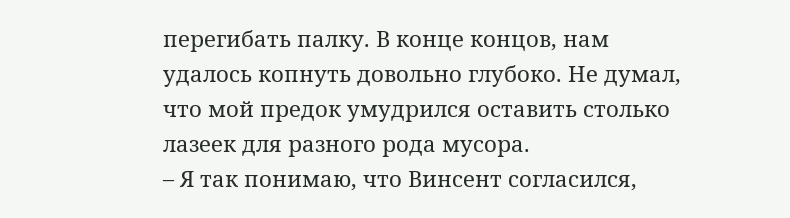перегибать палку. В конце концов, нам удалось копнуть довольно глубоко. Не думал, что мой предок умудрился оставить столько лазеек для разного рода мусора.
– Я так понимаю, что Винсент согласился,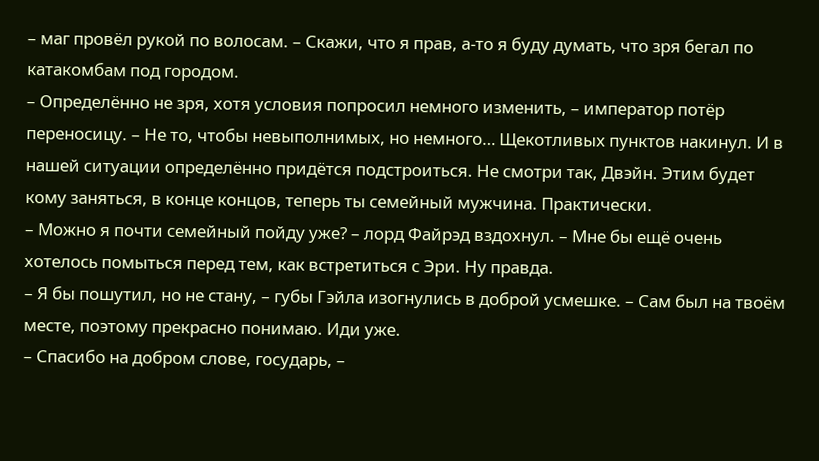– маг провёл рукой по волосам. – Скажи, что я прав, а-то я буду думать, что зря бегал по катакомбам под городом.
– Определённо не зря, хотя условия попросил немного изменить, – император потёр переносицу. – Не то, чтобы невыполнимых, но немного… Щекотливых пунктов накинул. И в нашей ситуации определённо придётся подстроиться. Не смотри так, Двэйн. Этим будет кому заняться, в конце концов, теперь ты семейный мужчина. Практически.
– Можно я почти семейный пойду уже? – лорд Файрэд вздохнул. – Мне бы ещё очень хотелось помыться перед тем, как встретиться с Эри. Ну правда.
– Я бы пошутил, но не стану, – губы Гэйла изогнулись в доброй усмешке. – Сам был на твоём месте, поэтому прекрасно понимаю. Иди уже.
– Спасибо на добром слове, государь, –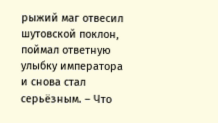рыжий маг отвесил шутовской поклон, поймал ответную улыбку императора и снова стал серьёзным. – Что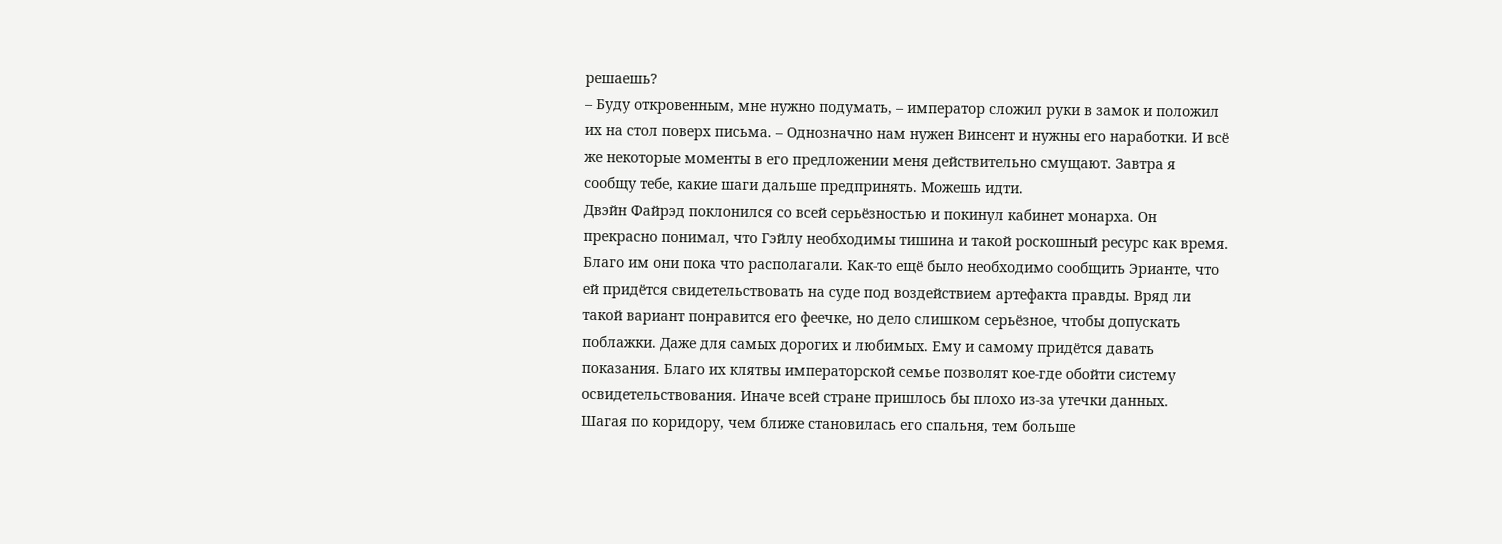решаешь?
– Буду откровенным, мне нужно подумать, – император сложил руки в замок и положил их на стол поверх письма. – Однозначно нам нужен Винсент и нужны его наработки. И всё же некоторые моменты в его предложении меня действительно смущают. Завтра я сообщу тебе, какие шаги дальше предпринять. Можешь идти.
Двэйн Файрэд поклонился со всей серьёзностью и покинул кабинет монарха. Он прекрасно понимал, что Гэйлу необходимы тишина и такой роскошный ресурс как время. Благо им они пока что располагали. Как-то ещё было необходимо сообщить Эрианте, что ей придётся свидетельствовать на суде под воздействием артефакта правды. Вряд ли такой вариант понравится его феечке, но дело слишком серьёзное, чтобы допускать поблажки. Даже для самых дорогих и любимых. Ему и самому придётся давать показания. Благо их клятвы императорской семье позволят кое-где обойти систему освидетельствования. Иначе всей стране пришлось бы плохо из-за утечки данных.
Шагая по коридору, чем ближе становилась его спальня, тем больше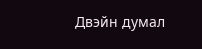Двэйн думал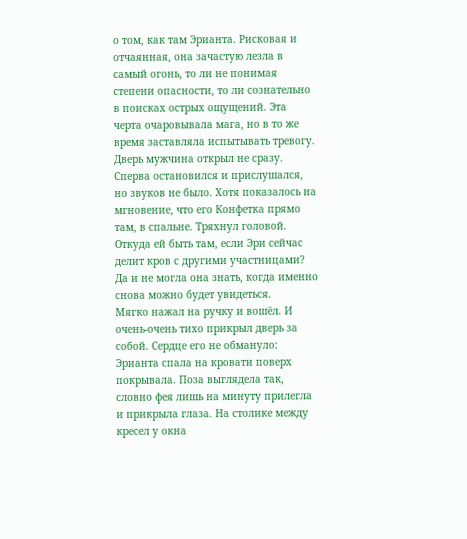о том, как там Эрианта. Рисковая и отчаянная, она зачастую лезла в самый огонь, то ли не понимая степени опасности, то ли сознательно в поисках острых ощущений. Эта черта очаровывала мага, но в то же время заставляла испытывать тревогу.
Дверь мужчина открыл не сразу. Сперва остановился и прислушался, но звуков не было. Хотя показалось на мгновение, что его Конфетка прямо там, в спальне. Тряхнул головой. Откуда ей быть там, если Эри сейчас делит кров с другими участницами? Да и не могла она знать, когда именно снова можно будет увидеться.
Мягко нажал на ручку и вошёл. И очень-очень тихо прикрыл дверь за собой. Сердце его не обмануло: Эрианта спала на кровати поверх покрывала. Поза выглядела так, словно фея лишь на минуту прилегла и прикрыла глаза. На столике между кресел у окна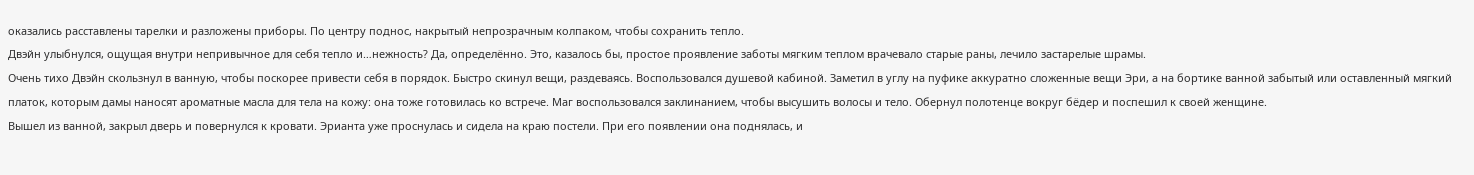оказались расставлены тарелки и разложены приборы. По центру поднос, накрытый непрозрачным колпаком, чтобы сохранить тепло.
Двэйн улыбнулся, ощущая внутри непривычное для себя тепло и…нежность? Да, определённо. Это, казалось бы, простое проявление заботы мягким теплом врачевало старые раны, лечило застарелые шрамы.
Очень тихо Двэйн скользнул в ванную, чтобы поскорее привести себя в порядок. Быстро скинул вещи, раздеваясь. Воспользовался душевой кабиной. Заметил в углу на пуфике аккуратно сложенные вещи Эри, а на бортике ванной забытый или оставленный мягкий платок, которым дамы наносят ароматные масла для тела на кожу: она тоже готовилась ко встрече. Маг воспользовался заклинанием, чтобы высушить волосы и тело. Обернул полотенце вокруг бёдер и поспешил к своей женщине.
Вышел из ванной, закрыл дверь и повернулся к кровати. Эрианта уже проснулась и сидела на краю постели. При его появлении она поднялась, и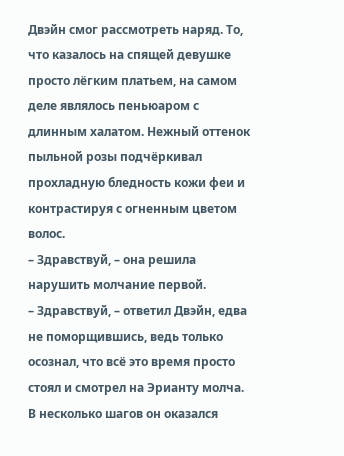Двэйн смог рассмотреть наряд. То, что казалось на спящей девушке просто лёгким платьем, на самом деле являлось пеньюаром с длинным халатом. Нежный оттенок пыльной розы подчёркивал прохладную бледность кожи феи и контрастируя с огненным цветом волос.
– Здравствуй, – она решила нарушить молчание первой.
– Здравствуй, – ответил Двэйн, едва не поморщившись, ведь только осознал, что всё это время просто стоял и смотрел на Эрианту молча.
В несколько шагов он оказался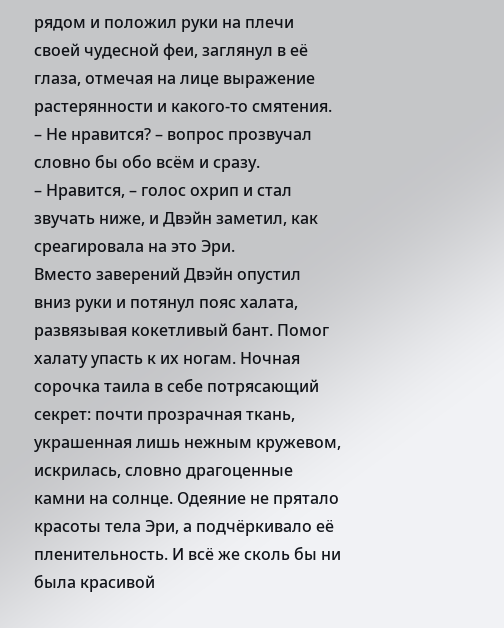рядом и положил руки на плечи своей чудесной феи, заглянул в её глаза, отмечая на лице выражение растерянности и какого-то смятения.
– Не нравится? – вопрос прозвучал словно бы обо всём и сразу.
– Нравится, – голос охрип и стал звучать ниже, и Двэйн заметил, как среагировала на это Эри.
Вместо заверений Двэйн опустил вниз руки и потянул пояс халата, развязывая кокетливый бант. Помог халату упасть к их ногам. Ночная сорочка таила в себе потрясающий секрет: почти прозрачная ткань, украшенная лишь нежным кружевом, искрилась, словно драгоценные камни на солнце. Одеяние не прятало красоты тела Эри, а подчёркивало её пленительность. И всё же сколь бы ни была красивой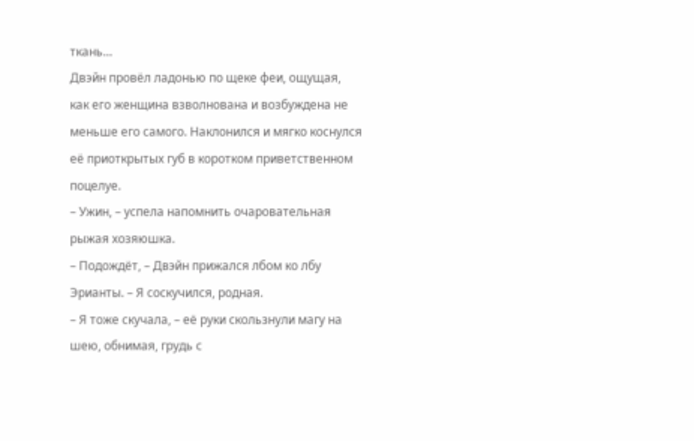ткань…
Двэйн провёл ладонью по щеке феи, ощущая, как его женщина взволнована и возбуждена не меньше его самого. Наклонился и мягко коснулся её приоткрытых губ в коротком приветственном поцелуе.
– Ужин, – успела напомнить очаровательная рыжая хозяюшка.
– Подождёт, – Двэйн прижался лбом ко лбу Эрианты. – Я соскучился, родная.
– Я тоже скучала, – её руки скользнули магу на шею, обнимая, грудь с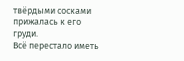твёрдыми сосками прижалась к его груди.
Всё перестало иметь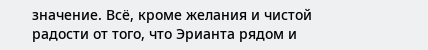значение. Всё, кроме желания и чистой радости от того, что Эрианта рядом и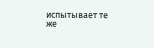испытывает те же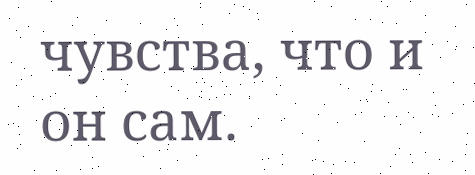чувства, что и он сам.